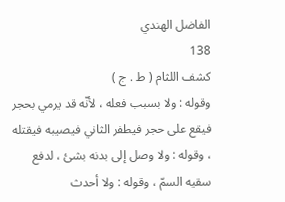الفاضل الهندي
138
كشف اللثام ( ط . ج )
وقوله : ولا بسبب فعله ، لأنّه قد يرمي بحجر فيقع على حجر فيطفر الثاني فيصيبه فيقتله ، وقوله : ولا وصل إلى بدنه بشئ ، لدفع سقيه السمّ ، وقوله : ولا أحدث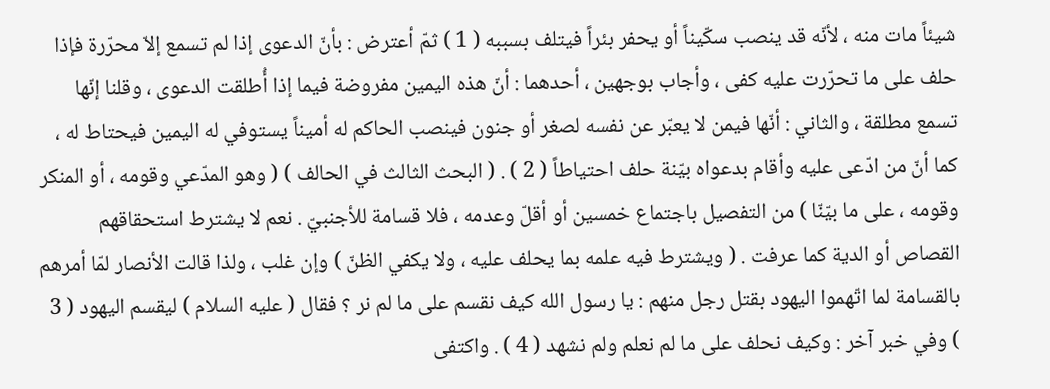شيئاً مات منه ، لأنّه قد ينصب سكّيناً أو يحفر بئراً فيتلف بسببه ( 1 ) ثمّ أعترض : بأنّ الدعوى إذا لم تسمع إلاّ محرّرة فإذا حلف على ما تحرّرت عليه كفى ، وأجاب بوجهين ، أحدهما : أنّ هذه اليمين مفروضة فيما إذا أُطلقت الدعوى ، وقلنا إنّها تسمع مطلقة ، والثاني : أنّها فيمن لا يعبّر عن نفسه لصغر أو جنون فينصب الحاكم له أميناً يستوفي له اليمين فيحتاط له ، كما أنّ من ادّعى عليه وأقام بدعواه بيّنة حلف احتياطاً ( 2 ) . ( البحث الثالث في الحالف ) ( وهو المدّعي وقومه ، أو المنكر وقومه ، على ما بيّنّا ) من التفصيل باجتماع خمسين أو أقلّ وعدمه ، فلا قسامة للأجنبيّ . نعم لا يشترط استحقاقهم القصاص أو الدية كما عرفت . ( ويشترط فيه علمه بما يحلف عليه ، ولا يكفي الظنّ ) وإن غلب ، ولذا قالت الأنصار لمّا أمرهم بالقسامة لما اتّهموا اليهود بقتل رجل منهم : يا رسول الله كيف نقسم على ما لم نر ؟ فقال ( عليه السلام ) ليقسم اليهود ( 3 ) وفي خبر آخر : وكيف نحلف على ما لم نعلم ولم نشهد ( 4 ) . واكتفى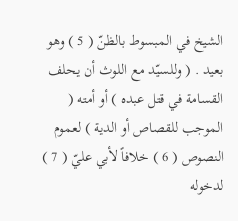الشيخ في المبسوط بالظنّ ( 5 ) وهو بعيد . ( وللسيّد مع اللوث أن يحلف القسامة في قتل عبده ) أو أمته ( الموجب للقصاص أو الدية ) لعموم النصوص ( 6 ) خلافاً لأبي عليّ ( 7 ) لدخوله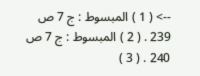--> ( 1 ) المبسوط : ج 7 ص 239 . ( 2 ) المبسوط : ج 7 ص 240 . ( 3 )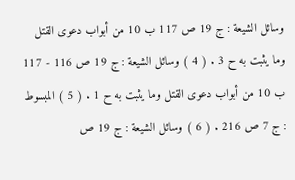وسائل الشيعة : ج 19 ص 117 ب 10 من أبواب دعوى القتل وما يثبت به ح 3 . ( 4 ) وسائل الشيعة : ج 19 ص 116 - 117 ب 10 من أبواب دعوى القتل وما يثبت به ح 1 . ( 5 ) المبسوط : ج 7 ص 216 . ( 6 ) وسائل الشيعة : ج 19 ص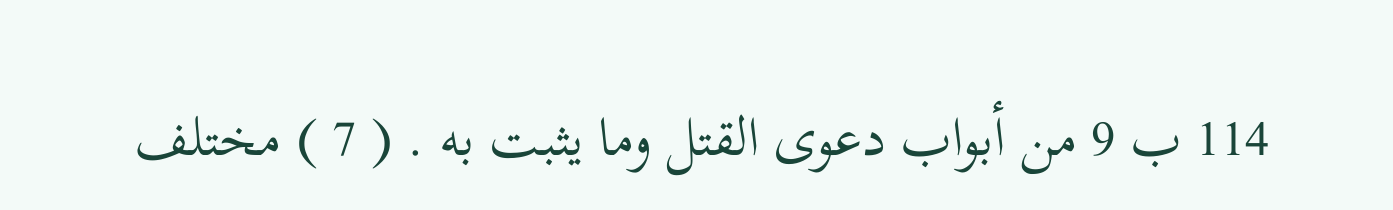114 ب 9 من أبواب دعوى القتل وما يثبت به . ( 7 ) مختلف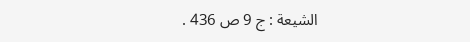الشيعة : ج 9 ص 436 .